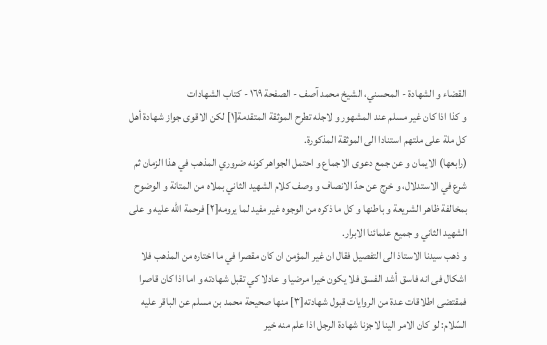القضاء و الشهادة - المحسني، الشيخ محمد آصف - الصفحة ١٦٩ - كتاب الشهادات
و كذا اذا كان غير مسلم عند المشهور و لاجله تطرح الموثقة المتقدمة[١] لكن الاقوى جواز شهادة أهل كل ملة على ملتهم استنادا الى الموثقة المذكورة.
(رابعها) الايمان و عن جمع دعوى الاجماع و احتمل الجواهر كونه ضروري المذهب في هذا الزمان ثم شرع في الاستدلال، و خرج عن حدّ الانصاف و وصف كلام الشهيد الثاني بملاه من المتانة و الوضوح بمخالفة ظاهر الشريعة و باطنها و كل ما ذكره من الوجوه غير مفيد لما يرومه[٢] فرحمة اللّه عليه و على الشهيد الثاني و جميع علمائنا الابرار.
و ذهب سيدنا الاستاذ الى التفصيل فقال ان غير المؤمن ان كان مقصرا في ما اختاره من المذهب فلا اشكال فى انه فاسق أشد الفسق فلا يكون خيرا مرضيا و عادلا كي تقبل شهادته و اما اذا كان قاصرا فمقتضى اطلاقات عدة من الروايات قبول شهادته[٣] منها صحيحة محمد بن مسلم عن الباقر عليه السّلام: لو كان الامر الينا لاجزنا شهادة الرجل اذا علم منه خير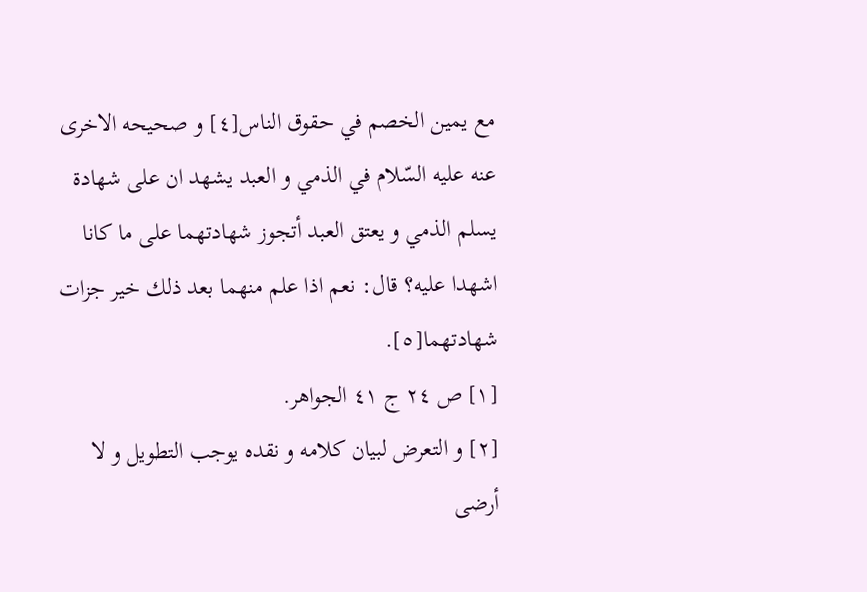مع يمين الخصم في حقوق الناس[٤] و صحيحه الاخرى عنه عليه السّلام في الذمي و العبد يشهد ان على شهادة يسلم الذمي و يعتق العبد أتجوز شهادتهما على ما كانا اشهدا عليه؟ قال: نعم اذا علم منهما بعد ذلك خير جزات شهادتهما[٥].
[١] ص ٢٤ ج ٤١ الجواهر.
[٢] و التعرض لبيان كلامه و نقده يوجب التطويل و لا أرضى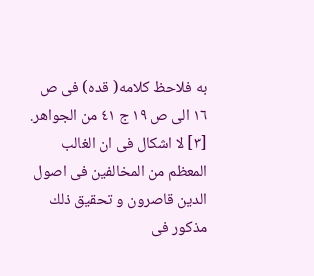به فلاحظ كلامه( قده) فى ص ١٦ الى ص ١٩ ج ٤١ من الجواهر.
[٣] لا اشكال فى ان الغالب المعظم من المخالفين فى اصول الدين قاصرون و تحقيق ذلك مذكور فى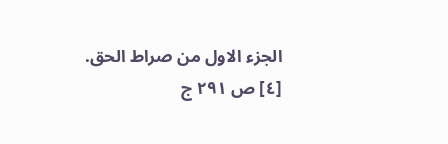الجزء الاول من صراط الحق.
[٤] ص ٢٩١ ج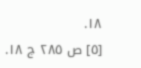١٨.
[٥] ص ٢٨٥ ج ١٨.